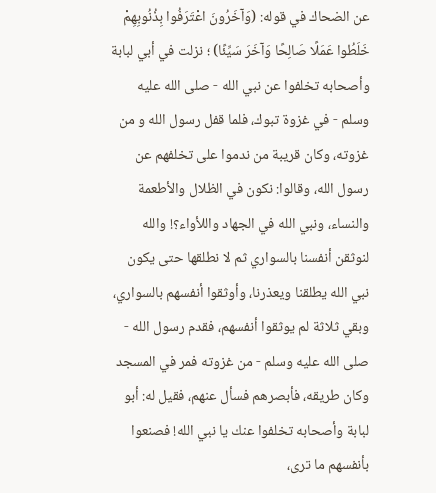عن الضحاك في قوله: (وَآخَرُونَ اعْتَرَفُوا بِذُنُوبِهِمْ خَلَطُوا عَمَلًا صَالِحًا وَآخَرَ سَيِّئًا) ؛ نزلت في أبي لبابة وأصحابه تخلفوا عن نبي الله - صلى الله عليه وسلم - في غزوة تبوك، فلما قفل رسول الله و من غزوته، وكان قريبة من ندموا على تخلفهم عن رسول الله، وقالوا: نكون في الظلال والأطعمة والنساء، ونبي الله في الجهاد واللأواء؟! والله لنوثقن أنفسنا بالسواري ثم لا نطلقها حتى يكون نبي الله يطلقنا ويعذرنا، وأوثقوا أنفسهم بالسواري، وبقي ثلاثة لم يوثقوا أنفسهم، فقدم رسول الله - صلى الله عليه وسلم - من غزوته فمر في المسجد وكان طريقه، فأبصرهم فسأل عنهم، فقيل له: أبو لبابة وأصحابه تخلفوا عنك يا نبي الله! فصنعوا بأنفسهم ما ترى،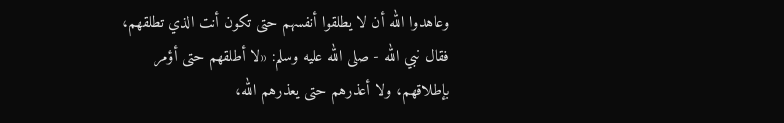وعاهدوا الله أن لا يطلقوا أنفسهم حتى تكون أنت الذي تطلقهم، فقال نبي الله - صلى الله عليه وسلم: «لا أطلقهم حتى أؤمر بإطلاقهم، ولا أعذرهم حتى يعذرهم الله،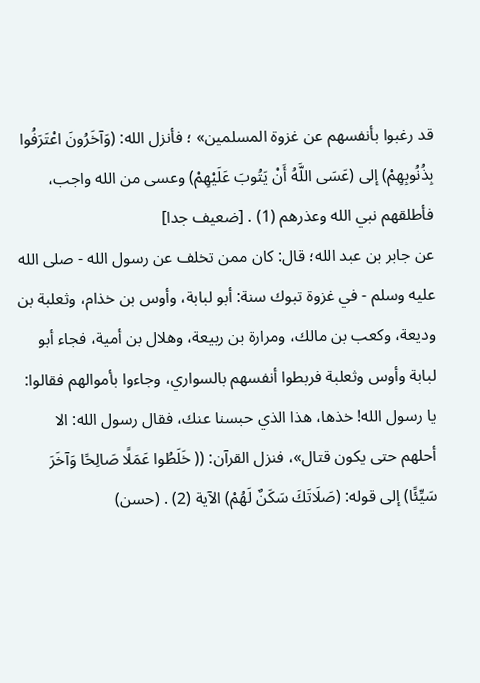قد رغبوا بأنفسهم عن غزوة المسلمين» ؛ فأنزل الله: (وَآخَرُونَ اعْتَرَفُوا بِذُنُوبِهِمْ) إلى (عَسَى اللَّهُ أَنْ يَتُوبَ عَلَيْهِمْ) وعسى من الله واجب، فأطلقهم نبي الله وعذرهم (1) . [ضعيف جدا]
عن جابر بن عبد الله؛ قال: كان ممن تخلف عن رسول الله - صلى الله عليه وسلم - في غزوة تبوك سنة: أبو لبابة، وأوس بن خذام، وثعلبة بن وديعة، وكعب بن مالك، ومرارة بن ربيعة، وهلال بن أمية، فجاء أبو لبابة وأوس وثعلبة فربطوا أنفسهم بالسواري، وجاءوا بأموالهم فقالوا: يا رسول الله! خذها، هذا الذي حبسنا عنك، فقال رسول الله: الا أحلهم حتى يكون قتال»، فنزل القرآن: (( خَلَطُوا عَمَلًا صَالِحًا وَآخَرَ سَيِّئًا) إلى قوله: (صَلَاتَكَ سَكَنٌ لَهُمْ) الآية (2) . (حسن)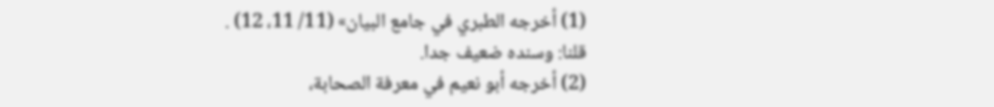(1) أخرجه الطبري في جامع البيان» (11/ 11، 12) .
قلنا: وسنده ضعيف جدا.
(2) أخرجه أبو نعيم في معرفة الصحابة،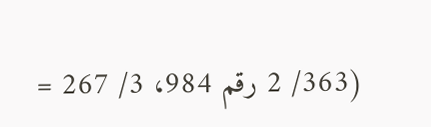(363/ 2 رقم 984، 3/ 267 =